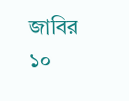জাবির ১০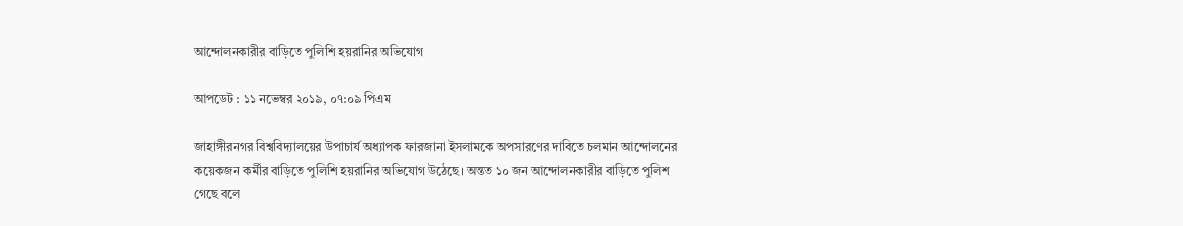আন্দোলনকারীর বাড়িতে পুলিশি হয়রানির অভিযোগ

আপডেট : ১১ নভেম্বর ২০১৯, ০৭:০৯ পিএম

জাহাঙ্গীরনগর বিশ্ববিদ্যালয়ের উপাচার্য অধ্যাপক ফারজানা ইসলামকে অপসারণের দাবিতে চলমান আন্দোলনের কয়েকজন কর্মীর বাড়িতে পুলিশি হয়রানির অভিযোগ উঠেছে। অন্তত ১০ জন আন্দোলনকারীর বাড়িতে পুলিশ গেছে বলে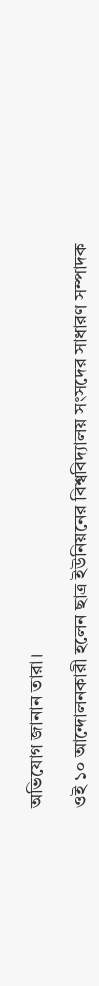অভিযোগ জানান তারা।

ওই ১০ আন্দোলনকারী হলেন ছাত্র ইউনিয়নের বিশ্ববিদ্যালয় সংসদের সাধারণ সম্পাদক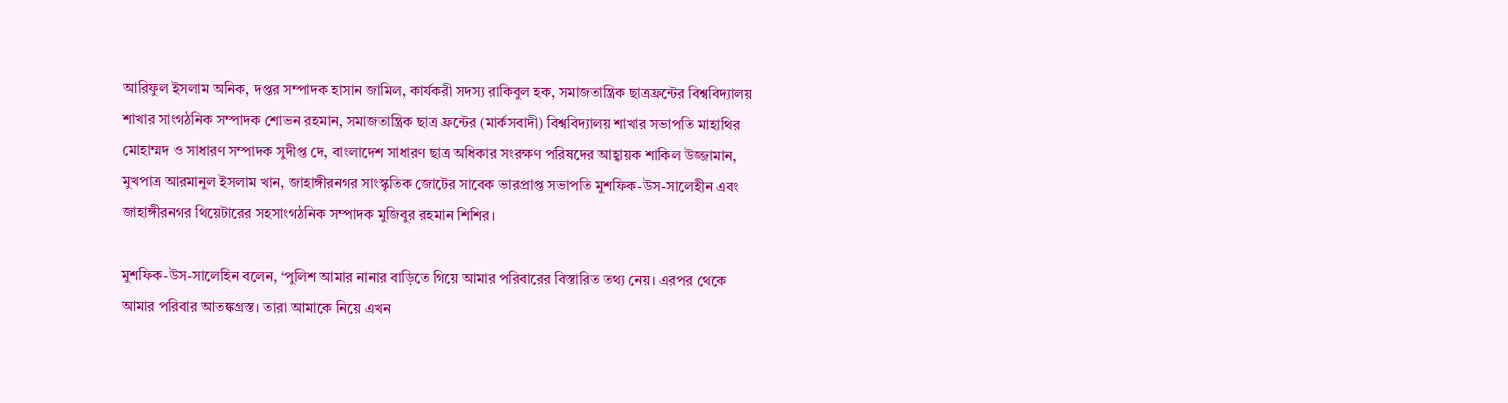আরিফুল ইসলাম অনিক, দপ্তর সম্পাদক হাসান জামিল, কার্যকরী সদস্য রাকিবুল হক, সমাজতান্ত্রিক ছাত্রফ্রন্টের বিশ্ববিদ্যালয় শাখার সাংগঠনিক সম্পাদক শোভন রহমান, সমাজতান্ত্রিক ছাত্র ফ্রন্টের (মার্কসবাদী) বিশ্ববিদ্যালয় শাখার সভাপতি মাহাথির মোহাম্মদ ও সাধারণ সম্পাদক সুদীপ্ত দে, বাংলাদেশ সাধারণ ছাত্র অধিকার সংরক্ষণ পরিষদের আহ্বায়ক শাকিল উজ্জামান, মুখপাত্র আরমানুল ইসলাম খান, জাহাঙ্গীরনগর সাংস্কৃতিক জোটের সাবেক ভারপ্রাপ্ত সভাপতি মুশফিক-উস-সালেহীন এবং জাহাঙ্গীরনগর থিয়েটারের সহসাংগঠনিক সম্পাদক মুজিবুর রহমান শিশির।

মুশফিক-উস-সালেহিন বলেন, ‘পুলিশ আমার নানার বাড়িতে গিয়ে আমার পরিবারের বিস্তারিত তথ্য নেয়। এরপর থেকে আমার পরিবার আতঙ্কগ্রস্ত। তারা আমাকে নিয়ে এখন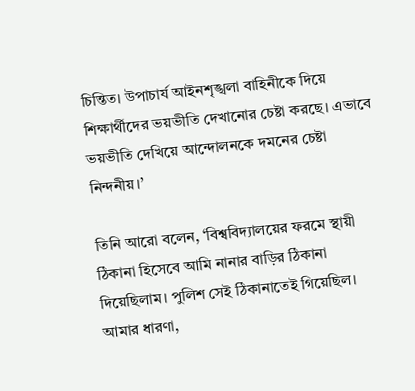চিন্তিত। উপাচার্য আইনশৃঙ্খলা বাহিনীকে দিয়ে শিক্ষার্থীদের ভয়ভীতি দেখানোর চেষ্টা করছে। এভাবে ভয়ভীতি দেখিয়ে আন্দোলনকে দমনের চেষ্টা নিন্দনীয়।’

তিনি আরো বলেন, ‘বিশ্ববিদ্যালয়ের ফরমে স্থায়ী ঠিকানা হিসেবে আমি নানার বাড়ির ঠিকানা দিয়েছিলাম। পুলিশ সেই ঠিকানাতেই গিয়েছিল। আমার ধারণা,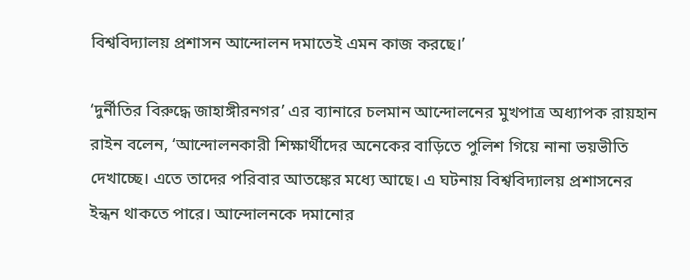বিশ্ববিদ্যালয় প্রশাসন আন্দোলন দমাতেই এমন কাজ করছে।’

‘দুর্নীতির বিরুদ্ধে জাহাঙ্গীরনগর’ এর ব্যানারে চলমান আন্দোলনের মুখপাত্র অধ্যাপক রায়হান রাইন বলেন, ‘আন্দোলনকারী শিক্ষার্থীদের অনেকের বাড়িতে পুলিশ গিয়ে নানা ভয়ভীতি দেখাচ্ছে। এতে তাদের পরিবার আতঙ্কের মধ্যে আছে। এ ঘটনায় বিশ্ববিদ্যালয় প্রশাসনের ইন্ধন থাকতে পারে। আন্দোলনকে দমানোর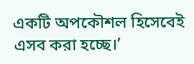একটি অপকৌশল হিসেবেই এসব করা হচ্ছে।’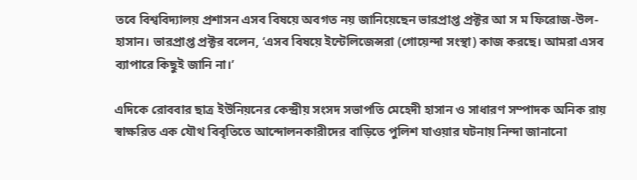তবে বিশ্ববিদ্যালয় প্রশাসন এসব বিষয়ে অবগত নয় জানিয়েছেন ভারপ্রাপ্ত প্রক্টর আ স ম ফিরোজ-উল-হাসান। ভারপ্রাপ্ত প্রক্টর বলেন, ‘এসব বিষয়ে ইন্টেলিজেন্সরা (গোয়েন্দা সংস্থা) কাজ করছে। আমরা এসব ব্যাপারে কিছুই জানি না।’

এদিকে রোববার ছাত্র ইউনিয়নের কেন্দ্রীয় সংসদ সভাপতি মেহেদী হাসান ও সাধারণ সম্পাদক অনিক রায় স্বাক্ষরিত এক যৌথ বিবৃতিতে আন্দোলনকারীদের বাড়িতে পুলিশ যাওয়ার ঘটনায় নিন্দা জানানো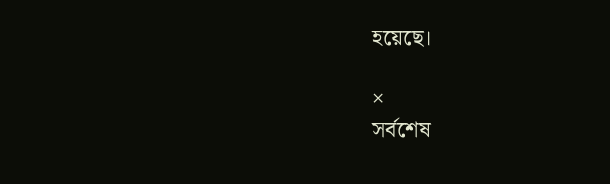হয়েছে।

×
সর্বশেষ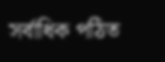সর্বাধিক পঠিত